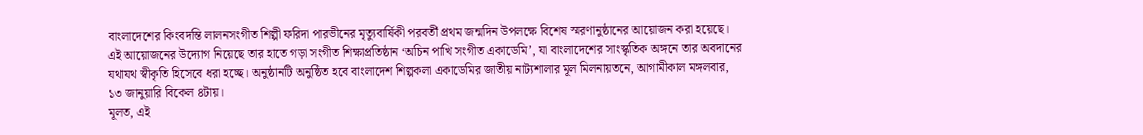বাংলাদেশের কিংবদন্তি লালনসংগীত শিল্পী ফরিদা পারভীনের মৃত্যুবার্ষিকী পরবর্তী প্রথম জন্মদিন উপলক্ষে বিশেষ স্মরণানুষ্ঠানের আয়োজন করা হয়েছে। এই আয়োজনের উদ্যোগ নিয়েছে তার হাতে গড়া সংগীত শিক্ষাপ্রতিষ্ঠান ‘অচিন পাখি সংগীত একাডেমি’, যা বাংলাদেশের সাংস্কৃতিক অঙ্গনে তার অবদানের যথাযথ স্বীকৃতি হিসেবে ধরা হচ্ছে। অনুষ্ঠানটি অনুষ্ঠিত হবে বাংলাদেশ শিল্পকলা একাডেমির জাতীয় নাট্যশালার মূল মিলনায়তনে, আগামীকাল মঙ্গলবার, ১৩ জানুয়ারি বিকেল ৪টায়।
মূলত, এই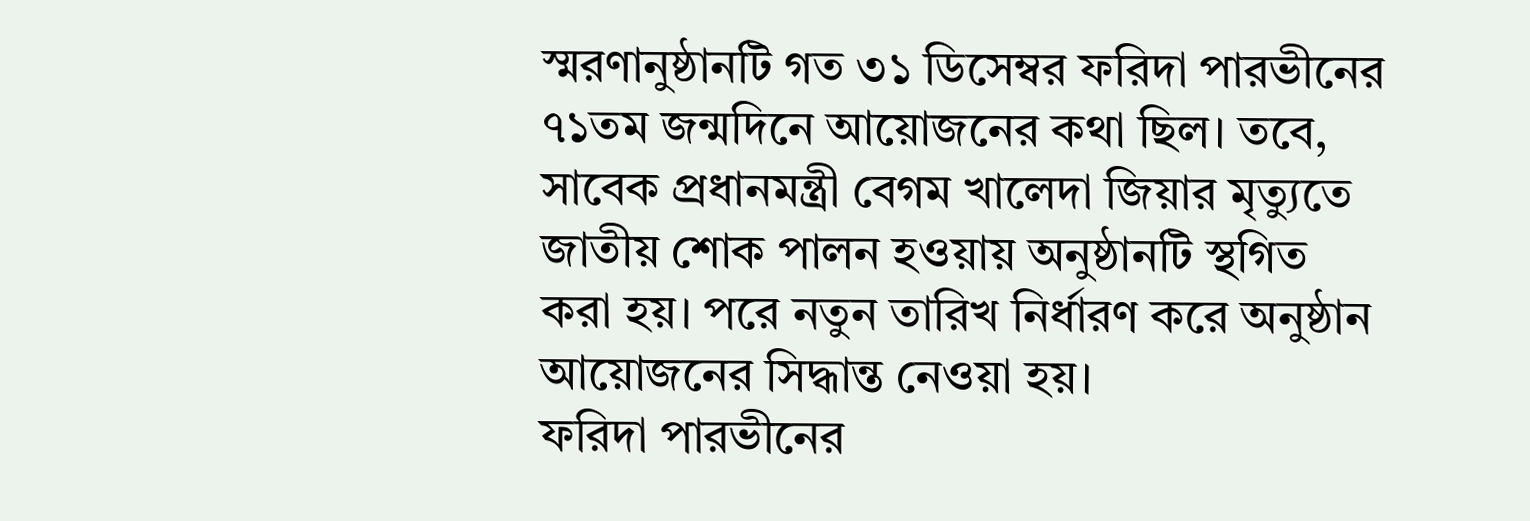স্মরণানুষ্ঠানটি গত ৩১ ডিসেম্বর ফরিদা পারভীনের ৭১তম জন্মদিনে আয়োজনের কথা ছিল। তবে, সাবেক প্রধানমন্ত্রী বেগম খালেদা জিয়ার মৃত্যুতে জাতীয় শোক পালন হওয়ায় অনুষ্ঠানটি স্থগিত করা হয়। পরে নতুন তারিখ নির্ধারণ করে অনুষ্ঠান আয়োজনের সিদ্ধান্ত নেওয়া হয়।
ফরিদা পারভীনের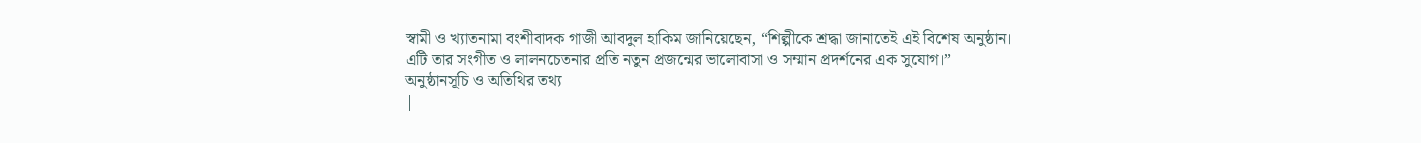স্বামী ও খ্যাতনামা বংশীবাদক গাজী আবদুল হাকিম জানিয়েছেন, “শিল্পীকে শ্রদ্ধা জানাতেই এই বিশেষ অনুষ্ঠান। এটি তার সংগীত ও লালনচেতনার প্রতি নতুন প্রজন্মের ভালোবাসা ও সম্মান প্রদর্শনের এক সুযোগ।”
অনুষ্ঠানসূচি ও অতিথির তথ্য
|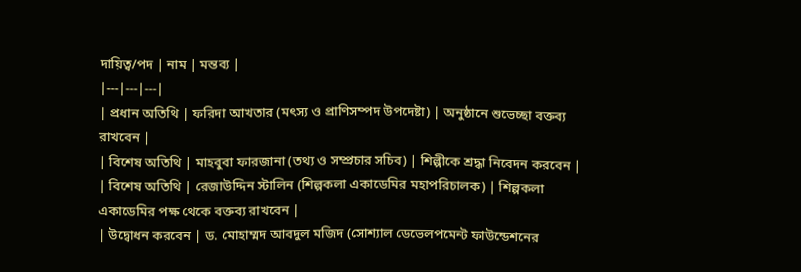দায়িত্ব/পদ | নাম | মন্তব্য |
|---|---|---|
| প্রধান অতিথি | ফরিদা আখতার (মৎস্য ও প্রাণিসম্পদ উপদেষ্টা) | অনুষ্ঠানে শুভেচ্ছা বক্তব্য রাখবেন |
| বিশেষ অতিথি | মাহবুবা ফারজানা (তথ্য ও সম্প্রচার সচিব) | শিল্পীকে শ্রদ্ধা নিবেদন করবেন |
| বিশেষ অতিথি | রেজাউদ্দিন স্টালিন (শিল্পকলা একাডেমির মহাপরিচালক) | শিল্পকলা একাডেমির পক্ষ থেকে বক্তব্য রাখবেন |
| উদ্বোধন করবেন | ড. মোহাম্মদ আবদুল মজিদ (সোশ্যাল ডেভেলপমেন্ট ফাউন্ডেশনের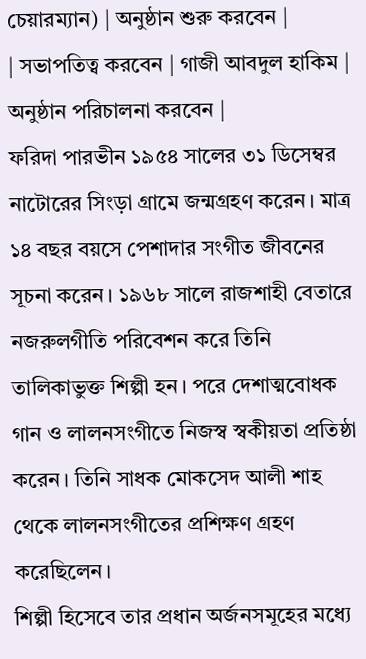চেয়ারম্যান) | অনুষ্ঠান শুরু করবেন |
| সভাপতিত্ব করবেন | গাজী আবদুল হাকিম | অনুষ্ঠান পরিচালনা করবেন |
ফরিদা পারভীন ১৯৫৪ সালের ৩১ ডিসেম্বর নাটোরের সিংড়া গ্রামে জন্মগ্রহণ করেন। মাত্র ১৪ বছর বয়সে পেশাদার সংগীত জীবনের সূচনা করেন। ১৯৬৮ সালে রাজশাহী বেতারে নজরুলগীতি পরিবেশন করে তিনি তালিকাভুক্ত শিল্পী হন। পরে দেশাত্মবোধক গান ও লালনসংগীতে নিজস্ব স্বকীয়তা প্রতিষ্ঠা করেন। তিনি সাধক মোকসেদ আলী শাহ থেকে লালনসংগীতের প্রশিক্ষণ গ্রহণ করেছিলেন।
শিল্পী হিসেবে তার প্রধান অর্জনসমূহের মধ্যে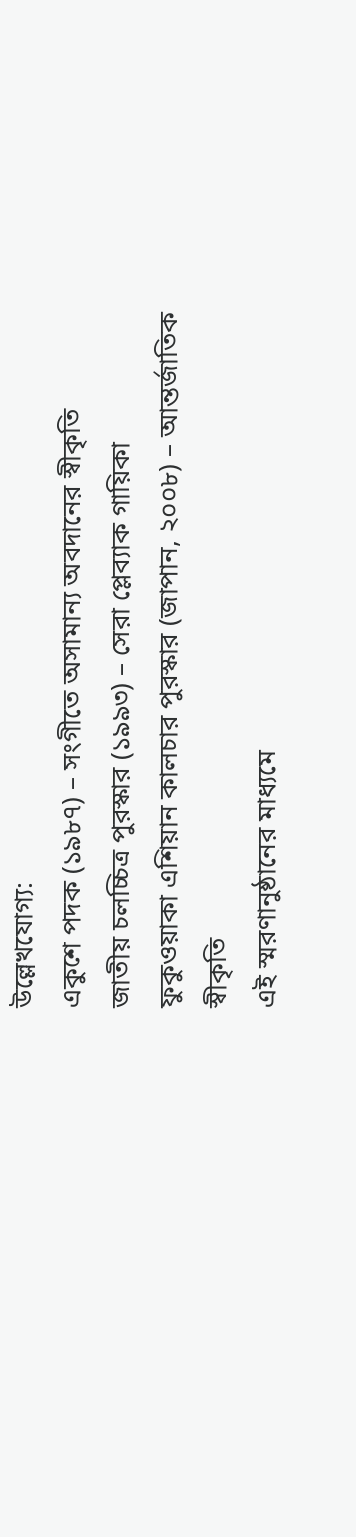উল্লেখযোগ্য:
একুশে পদক (১৯৮৭) – সংগীতে অসামান্য অবদানের স্বীকৃতি
জাতীয় চলচ্চিত্র পুরস্কার (১৯৯৩) – সেরা প্লেব্যাক গায়িকা
ফুকুওয়াকা এশিয়ান কালচার পুরস্কার (জাপান, ২০০৮) – আন্তর্জাতিক স্বীকৃতি
এই স্মরণানুষ্ঠানের মাধ্যমে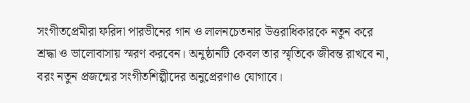সংগীতপ্রেমীরা ফরিদা পারভীনের গান ও লালনচেতনার উত্তরাধিকারকে নতুন করে শ্রদ্ধা ও ভালোবাসায় স্মরণ করবেন। অনুষ্ঠানটি কেবল তার স্মৃতিকে জীবন্ত রাখবে না, বরং নতুন প্রজন্মের সংগীতশিল্পীদের অনুপ্রেরণাও যোগাবে।